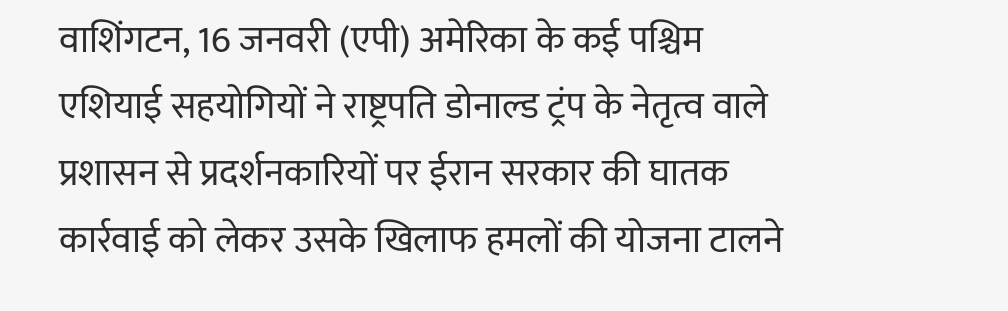वाशिंगटन, 16 जनवरी (एपी) अमेरिका के कई पश्चिम एशियाई सहयोगियों ने राष्ट्रपति डोनाल्ड ट्रंप के नेतृत्व वाले प्रशासन से प्रदर्शनकारियों पर ईरान सरकार की घातक कार्रवाई को लेकर उसके खिलाफ हमलों की योजना टालने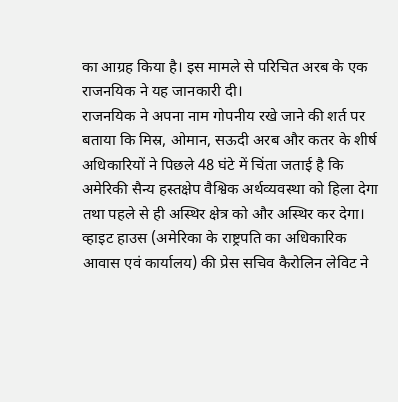का आग्रह किया है। इस मामले से परिचित अरब के एक राजनयिक ने यह जानकारी दी।
राजनयिक ने अपना नाम गोपनीय रखे जाने की शर्त पर बताया कि मिस्र, ओमान, सऊदी अरब और कतर के शीर्ष अधिकारियों ने पिछले 48 घंटे में चिंता जताई है कि अमेरिकी सैन्य हस्तक्षेप वैश्विक अर्थव्यवस्था को हिला देगा तथा पहले से ही अस्थिर क्षेत्र को और अस्थिर कर देगा।
व्हाइट हाउस (अमेरिका के राष्ट्रपति का अधिकारिक आवास एवं कार्यालय) की प्रेस सचिव कैरोलिन लेविट ने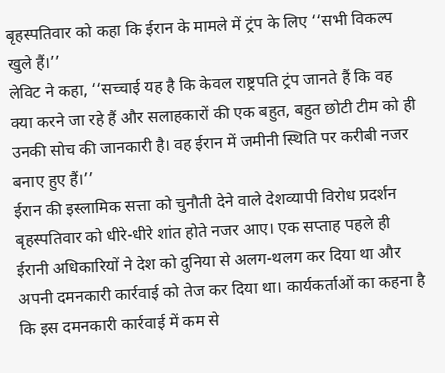बृहस्पतिवार को कहा कि ईरान के मामले में ट्रंप के लिए ‘‘सभी विकल्प खुले हैं।’’
लेविट ने कहा, ‘‘सच्चाई यह है कि केवल राष्ट्रपति ट्रंप जानते हैं कि वह क्या करने जा रहे हैं और सलाहकारों की एक बहुत, बहुत छोटी टीम को ही उनकी सोच की जानकारी है। वह ईरान में जमीनी स्थिति पर करीबी नजर बनाए हुए हैं।’’
ईरान की इस्लामिक सत्ता को चुनौती देने वाले देशव्यापी विरोध प्रदर्शन बृहस्पतिवार को धीरे-धीरे शांत होते नजर आए। एक सप्ताह पहले ही ईरानी अधिकारियों ने देश को दुनिया से अलग-थलग कर दिया था और अपनी दमनकारी कार्रवाई को तेज कर दिया था। कार्यकर्ताओं का कहना है कि इस दमनकारी कार्रवाई में कम से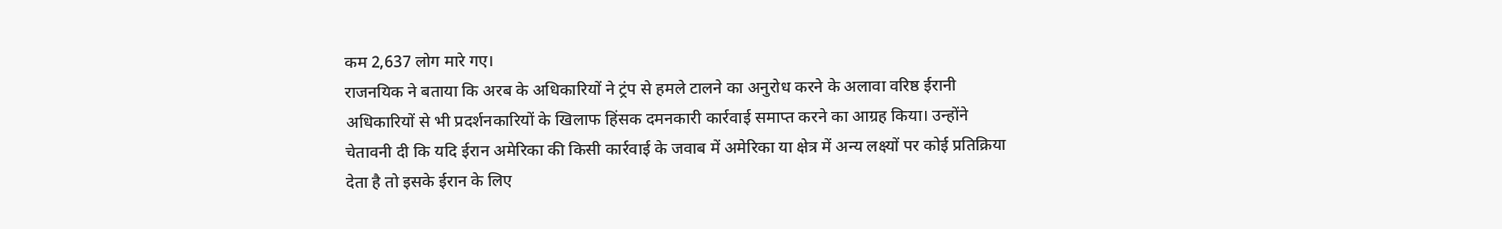कम 2,637 लोग मारे गए।
राजनयिक ने बताया कि अरब के अधिकारियों ने ट्रंप से हमले टालने का अनुरोध करने के अलावा वरिष्ठ ईरानी अधिकारियों से भी प्रदर्शनकारियों के खिलाफ हिंसक दमनकारी कार्रवाई समाप्त करने का आग्रह किया। उन्होंने चेतावनी दी कि यदि ईरान अमेरिका की किसी कार्रवाई के जवाब में अमेरिका या क्षेत्र में अन्य लक्ष्यों पर कोई प्रतिक्रिया देता है तो इसके ईरान के लिए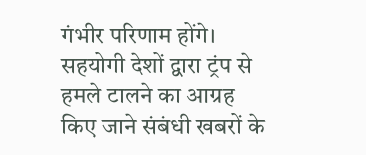गंभीर परिणाम होंगे।
सहयोगी देशों द्वारा ट्रंप से हमले टालने का आग्रह किए जाने संबंधी खबरों के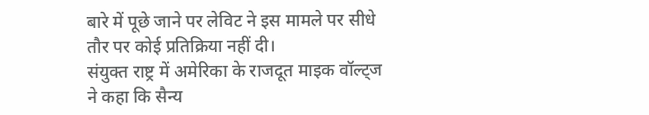बारे में पूछे जाने पर लेविट ने इस मामले पर सीधे तौर पर कोई प्रतिक्रिया नहीं दी।
संयुक्त राष्ट्र में अमेरिका के राजदूत माइक वॉल्ट्ज ने कहा कि सैन्य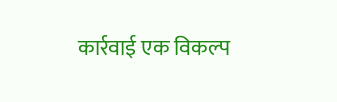कार्रवाई एक विकल्प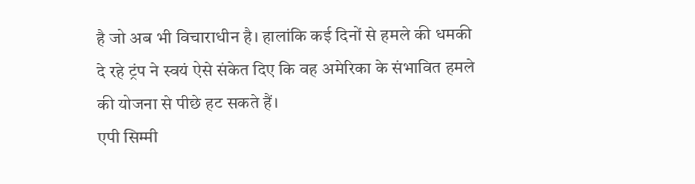है जो अब भी विचाराधीन है। हालांकि कई दिनों से हमले की धमकी दे रहे ट्रंप ने स्वयं ऐसे संकेत दिए कि वह अमेरिका के संभावित हमले की योजना से पीछे हट सकते हैं।
एपी सिम्मी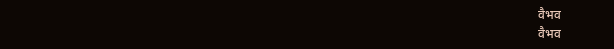वैभव
वैभव